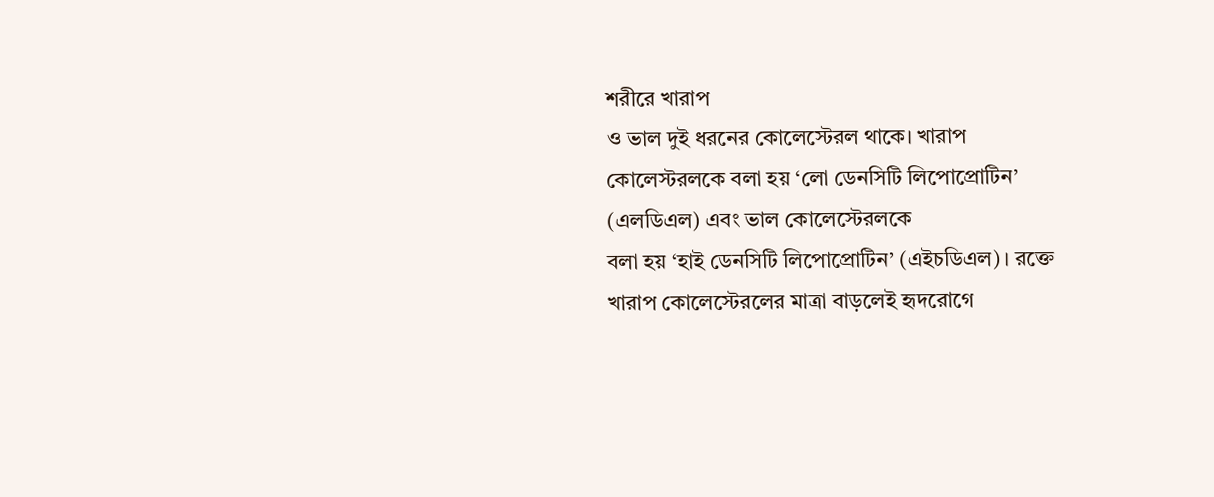শরীরে খারাপ
ও ভাল দুই ধরনের কোলেস্টেরল থাকে। খারাপ কোলেস্টরলকে বলা হয় ‘লো ডেনসিটি লিপোপ্রোটিন’ (এলডিএল) এবং ভাল কোলেস্টেরলকে
বলা হয় ‘হাই ডেনসিটি লিপোপ্রোটিন’ (এইচডিএল)। রক্তে খারাপ কোলেস্টেরলের মাত্রা বাড়লেই হৃদরোগে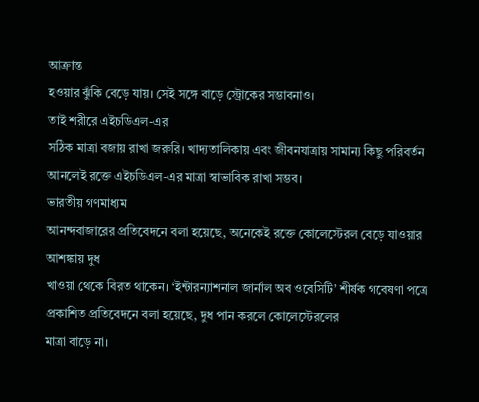আক্রান্ত
হওয়ার ঝুঁকি বেড়ে যায়। সেই সঙ্গে বাড়ে স্ট্রোকের সম্ভাবনাও।
তাই শরীরে এইচডিএল-এর
সঠিক মাত্রা বজায় রাখা জরুরি। খাদ্যতালিকায় এবং জীবনযাত্রায় সামান্য কিছু পরিবর্তন
আনলেই রক্তে এইচডিএল-এর মাত্রা স্বাভাবিক রাখা সম্ভব।
ভারতীয় গণমাধ্যম
আনন্দবাজারের প্রতিবেদনে বলা হয়েছে, অনেকেই রক্তে কোলেস্টেরল বেড়ে যাওয়ার আশঙ্কায় দুধ
খাওয়া থেকে বিরত থাকেন। ‘ইন্টারন্যাশনাল জার্নাল অব ওবেসিটি’ শীর্ষক গবেষণা পত্রে প্রকাশিত প্রতিবেদনে বলা হয়েছে, দুধ পান করলে কোলেস্টেরলের
মাত্রা বাড়ে না।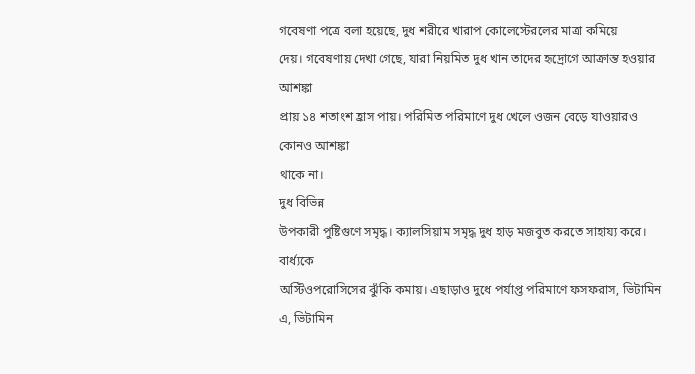গবেষণা পত্রে বলা হয়েছে, দুধ শরীরে খারাপ কোলেস্টেরলের মাত্রা কমিয়ে
দেয়। গবেষণায় দেখা গেছে, যারা নিয়মিত দুধ খান তাদের হৃদ্রোগে আক্রান্ত হওয়ার আশঙ্কা
প্রায় ১৪ শতাংশ হ্রাস পায়। পরিমিত পরিমাণে দুধ খেলে ওজন বেড়ে যাওয়ারও কোনও আশঙ্কা
থাকে না।
দুধ বিভিন্ন
উপকারী পুষ্টিগুণে সমৃদ্ধ। ক্যালসিয়াম সমৃদ্ধ দুধ হাড় মজবুত করতে সাহায্য করে। বার্ধ্যকে
অস্টিওপরোসিসের ঝুঁকি কমায়। এছাড়াও দুধে পর্যাপ্ত পরিমাণে ফসফরাস, ভিটামিন এ, ভিটামিন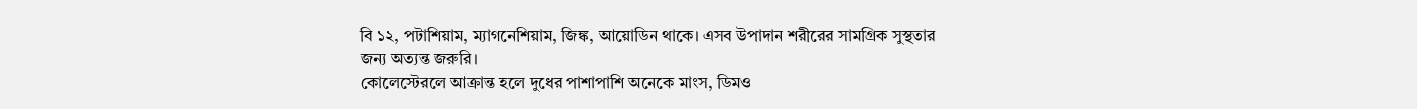বি ১২, পটাশিয়াম, ম্যাগনেশিয়াম, জিঙ্ক, আয়োডিন থাকে। এসব উপাদান শরীরের সামগ্রিক সুস্থতার
জন্য অত্যন্ত জরুরি।
কোলেস্টেরলে আক্রান্ত হলে দুধের পাশাপাশি অনেকে মাংস, ডিমও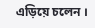এড়িয়ে চলেন ।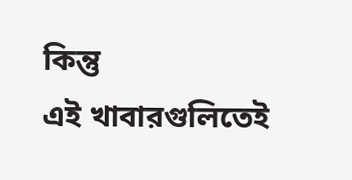কিন্তু
এই খাবারগুলিতেই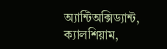অ্যান্টিঅক্সিড্যান্ট, ক্যালশিয়াম,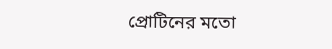প্রোটিনের মতো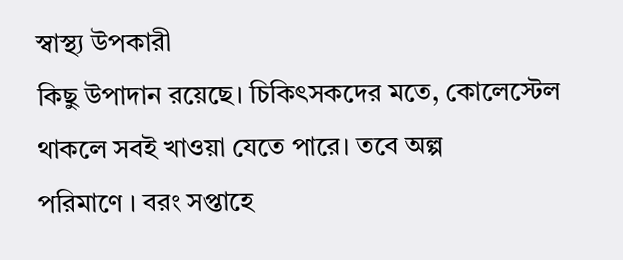স্বাস্থ্য উপকারী
কিছু উপাদান রয়েছে। চিকিৎসকদের মতে, কোলেস্টেল থাকলে সবই খাওয়া যেতে পারে। তবে অল্প
পরিমাণে । বরং সপ্তাহে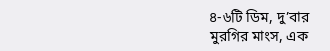৪-৬টি ডিম, দু’বার
মুরগির মাংস, এক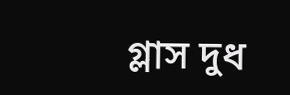গ্লাস দুধ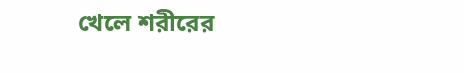খেলে শরীরের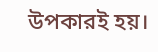উপকারই হয়।